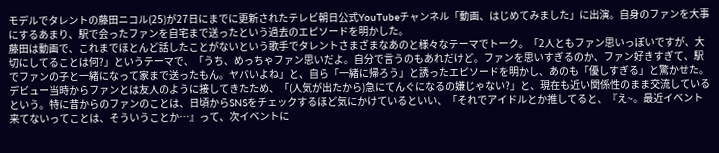モデルでタレントの藤田ニコル(25)が27日にまでに更新されたテレビ朝日公式YouTubeチャンネル「動画、はじめてみました」に出演。自身のファンを大事にするあまり、駅で会ったファンを自宅まで送ったという過去のエピソードを明かした。
藤田は動画で、これまでほとんど話したことがないという歌手でタレントさまざまなあのと様々なテーマでトーク。「2人ともファン思いっぽいですが、大切にしてることは何?」というテーマで、「うち、めっちゃファン思いだよ。自分で言うのもあれだけど。ファンを思いすぎるのか、ファン好きすぎて、駅でファンの子と一緒になって家まで送ったもん。ヤバいよね」と、自ら「一緒に帰ろう」と誘ったエピソードを明かし、あのも「優しすぎる」と驚かせた。
デビュー当時からファンとは友人のように接してきたため、「(人気が出たから)急にてんぐになるの嫌じゃない?」と、現在も近い関係性のまま交流しているという。特に昔からのファンのことは、日頃からSNSをチェックするほど気にかけているといい、「それでアイドルとか推してると、『え~。最近イベント来てないってことは、そういうことか…』って、次イベントに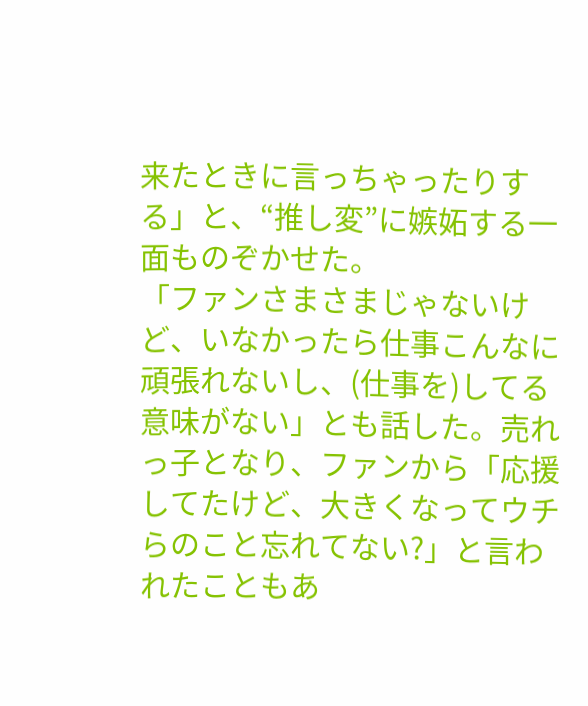来たときに言っちゃったりする」と、“推し変”に嫉妬する一面ものぞかせた。
「ファンさまさまじゃないけど、いなかったら仕事こんなに頑張れないし、(仕事を)してる意味がない」とも話した。売れっ子となり、ファンから「応援してたけど、大きくなってウチらのこと忘れてない?」と言われたこともあ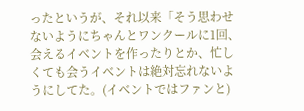ったというが、それ以来「そう思わせないようにちゃんとワンクールに1回、会えるイベントを作ったりとか、忙しくても会うイベントは絶対忘れないようにしてた。(イベントではファンと)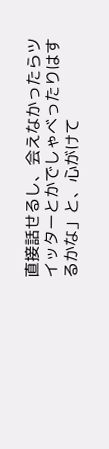直接話せるし、会えなかったらツイッターとかでしゃべったりはするかな」と、心がけて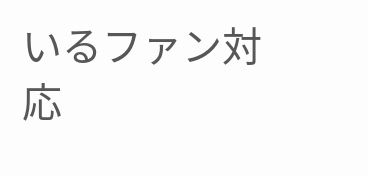いるファン対応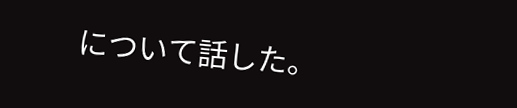について話した。